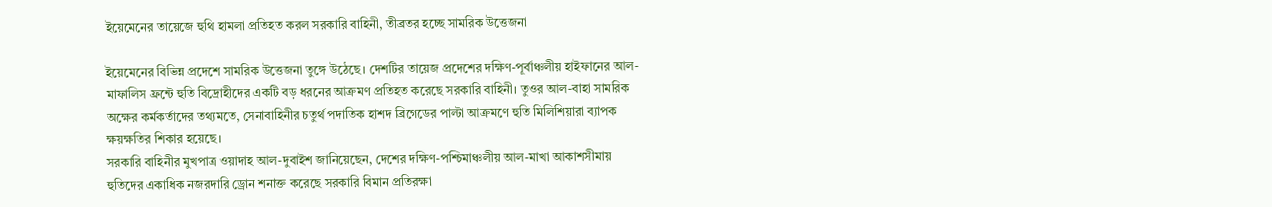ইয়েমেনের তায়েজে হুথি হামলা প্রতিহত করল সরকারি বাহিনী, তীব্রতর হচ্ছে সামরিক উত্তেজনা

ইয়েমেনের বিভিন্ন প্রদেশে সামরিক উত্তেজনা তুঙ্গে উঠেছে। দেশটির তায়েজ প্রদেশের দক্ষিণ-পূর্বাঞ্চলীয় হাইফানের আল-মাফালিস ফ্রন্টে হুতি বিদ্রোহীদের একটি বড় ধরনের আক্রমণ প্রতিহত করেছে সরকারি বাহিনী। তুওর আল-বাহা সামরিক অক্ষের কর্মকর্তাদের তথ্যমতে, সেনাবাহিনীর চতুর্থ পদাতিক হাশদ ব্রিগেডের পাল্টা আক্রমণে হুতি মিলিশিয়ারা ব্যাপক ক্ষয়ক্ষতির শিকার হয়েছে।
সরকারি বাহিনীর মুখপাত্র ওয়াদাহ আল-দুবাইশ জানিয়েছেন, দেশের দক্ষিণ-পশ্চিমাঞ্চলীয় আল-মাখা আকাশসীমায় হুতিদের একাধিক নজরদারি ড্রোন শনাক্ত করেছে সরকারি বিমান প্রতিরক্ষা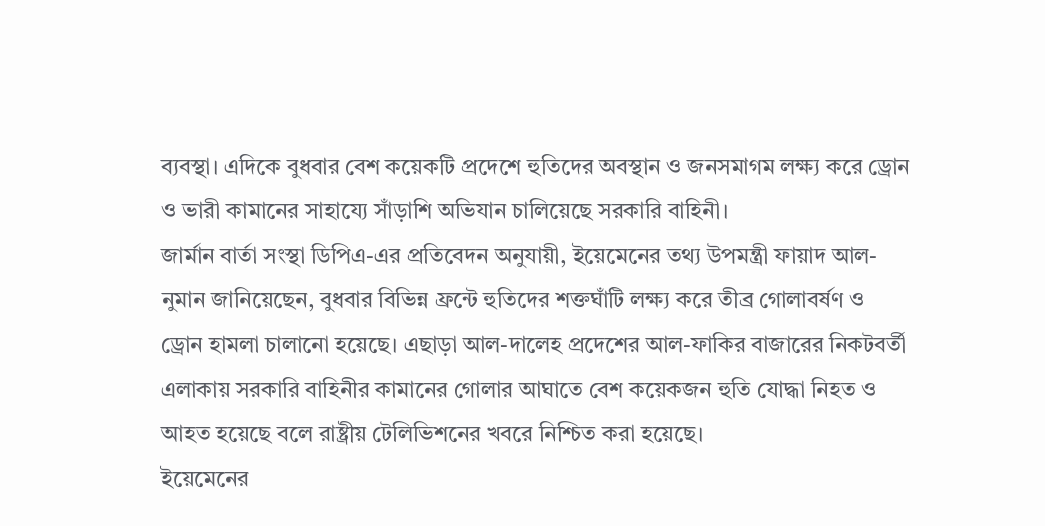ব্যবস্থা। এদিকে বুধবার বেশ কয়েকটি প্রদেশে হুতিদের অবস্থান ও জনসমাগম লক্ষ্য করে ড্রোন ও ভারী কামানের সাহায্যে সাঁড়াশি অভিযান চালিয়েছে সরকারি বাহিনী।
জার্মান বার্তা সংস্থা ডিপিএ-এর প্রতিবেদন অনুযায়ী, ইয়েমেনের তথ্য উপমন্ত্রী ফায়াদ আল-নুমান জানিয়েছেন, বুধবার বিভিন্ন ফ্রন্টে হুতিদের শক্তঘাঁটি লক্ষ্য করে তীব্র গোলাবর্ষণ ও ড্রোন হামলা চালানো হয়েছে। এছাড়া আল-দালেহ প্রদেশের আল-ফাকির বাজারের নিকটবর্তী এলাকায় সরকারি বাহিনীর কামানের গোলার আঘাতে বেশ কয়েকজন হুতি যোদ্ধা নিহত ও আহত হয়েছে বলে রাষ্ট্রীয় টেলিভিশনের খবরে নিশ্চিত করা হয়েছে।
ইয়েমেনের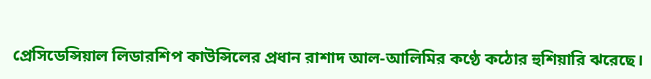প্রেসিডেন্সিয়াল লিডারশিপ কাউন্সিলের প্রধান রাশাদ আল-আলিমির কণ্ঠে কঠোর হুশিয়ারি ঝরেছে।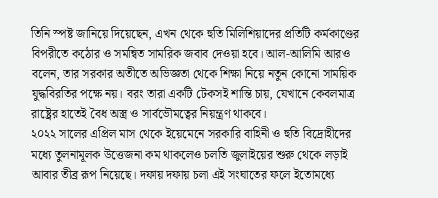তিনি স্পষ্ট জানিয়ে দিয়েছেন, এখন থেকে হুতি মিলিশিয়াদের প্রতিটি কর্মকাণ্ডের বিপরীতে কঠোর ও সমন্বিত সামরিক জবাব দেওয়া হবে। আল-আলিমি আরও বলেন, তার সরকার অতীতে অভিজ্ঞতা থেকে শিক্ষা নিয়ে নতুন কোনো সাময়িক যুদ্ধবিরতির পক্ষে নয়। বরং তারা একটি টেকসই শান্তি চায়, যেখানে কেবলমাত্র রাষ্ট্রের হাতেই বৈধ অস্ত্র ও সার্বভৌমত্বের নিয়ন্ত্রণ থাকবে।
২০২২ সালের এপ্রিল মাস থেকে ইয়েমেনে সরকারি বাহিনী ও হুতি বিদ্রোহীদের মধ্যে তুলনামূলক উত্তেজনা কম থাকলেও চলতি জুলাইয়ের শুরু থেকে লড়াই আবার তীব্র রূপ নিয়েছে। দফায় দফায় চলা এই সংঘাতের ফলে ইতোমধ্যে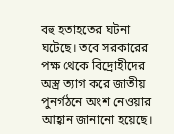বহু হতাহতের ঘটনা ঘটেছে। তবে সরকারের পক্ষ থেকে বিদ্রোহীদের অস্ত্র ত্যাগ করে জাতীয় পুনর্গঠনে অংশ নেওয়ার আহ্বান জানানো হয়েছে।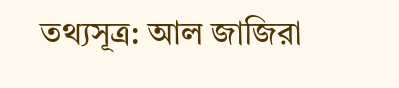তথ্যসূত্র: আল জাজিরা